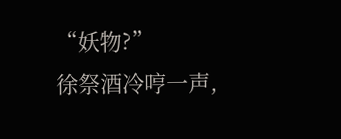“妖物?”
徐祭酒冷哼一声,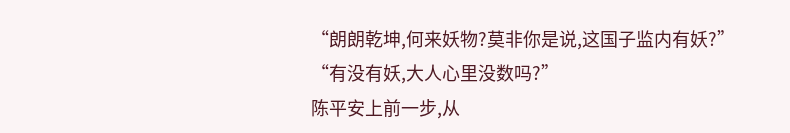“朗朗乾坤,何来妖物?莫非你是说,这国子监内有妖?”
“有没有妖,大人心里没数吗?”
陈平安上前一步,从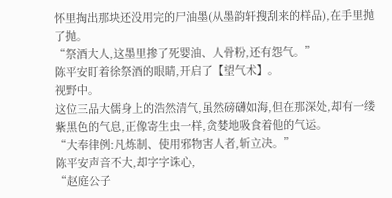怀里掏出那块还没用完的尸油墨(从墨韵轩搜刮来的样品),在手里抛了抛。
“祭酒大人,这墨里掺了死婴油、人骨粉,还有怨气。”
陈平安盯着徐祭酒的眼睛,开启了【望气术】。
视野中。
这位三品大儒身上的浩然清气,虽然磅礴如海,但在那深处,却有一缕紫黑色的气息,正像寄生虫一样,贪婪地吸食着他的气运。
“大奉律例:凡炼制、使用邪物害人者,斩立决。”
陈平安声音不大,却字字诛心,
“赵庭公子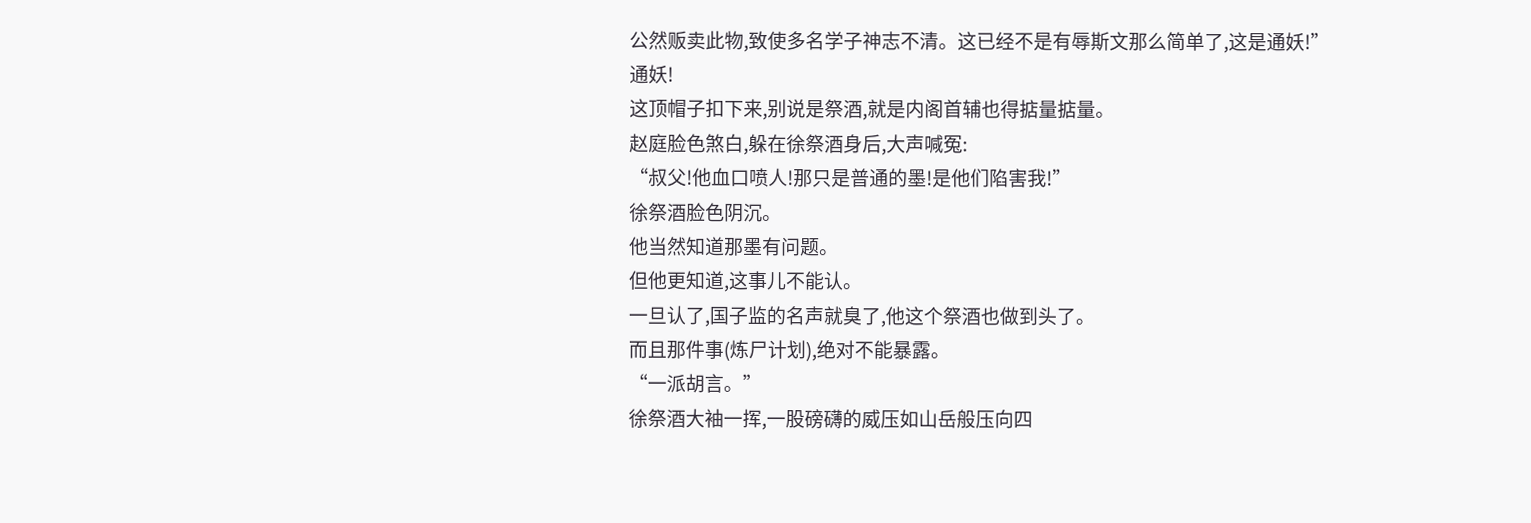公然贩卖此物,致使多名学子神志不清。这已经不是有辱斯文那么简单了,这是通妖!”
通妖!
这顶帽子扣下来,别说是祭酒,就是内阁首辅也得掂量掂量。
赵庭脸色煞白,躲在徐祭酒身后,大声喊冤:
“叔父!他血口喷人!那只是普通的墨!是他们陷害我!”
徐祭酒脸色阴沉。
他当然知道那墨有问题。
但他更知道,这事儿不能认。
一旦认了,国子监的名声就臭了,他这个祭酒也做到头了。
而且那件事(炼尸计划),绝对不能暴露。
“一派胡言。”
徐祭酒大袖一挥,一股磅礴的威压如山岳般压向四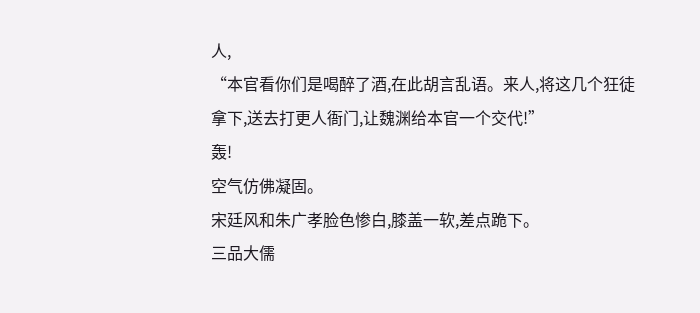人,
“本官看你们是喝醉了酒,在此胡言乱语。来人,将这几个狂徒拿下,送去打更人衙门,让魏渊给本官一个交代!”
轰!
空气仿佛凝固。
宋廷风和朱广孝脸色惨白,膝盖一软,差点跪下。
三品大儒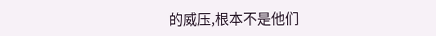的威压,根本不是他们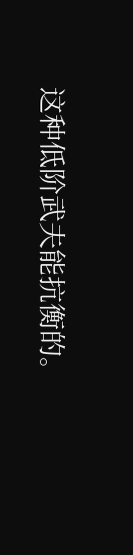这种低阶武夫能抗衡的。